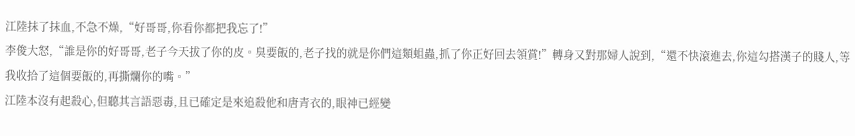江陸抹了抹血,不急不燥,“好哥哥,你看你都把我忘了!”
李俊大怒,“誰是你的好哥哥,老子今天拔了你的皮。臭要飯的,老子找的就是你們這類蛆蟲,抓了你正好回去領賞!”轉身又對那婦人說到,“還不快滾進去,你這勾搭漢子的賤人,等我收拾了這個要飯的,再撕爛你的嘴。”
江陸本沒有起殺心,但聽其言語惡毒,且已確定是來追殺他和唐青衣的,眼神已經變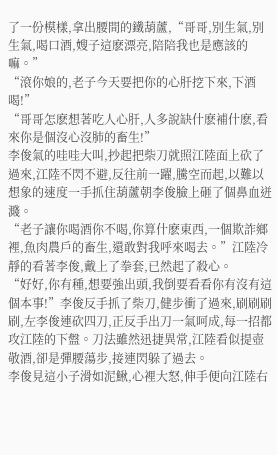了一份模樣,拿出腰間的鐵葫蘆,“哥哥,別生氣,別生氣,喝口酒,嫂子這麽漂亮,陪陪我也是應該的嘛。”
“滾你娘的,老子今天要把你的心肝挖下來,下酒喝!”
“哥哥怎麽想著吃人心肝,人多說缺什麽補什麽,看來你是個沒心沒肺的畜生!”
李俊氣的哇哇大叫,抄起把柴刀就照江陸面上砍了過來,江陸不閃不避,反往前一躍,騰空而起,以難以想象的速度一手抓住葫蘆朝李俊臉上砸了個鼻血迸濺。
“老子讓你喝酒你不喝,你算什麽東西,一個欺詐鄉裡,魚肉農戶的畜生,還敢對我呼來喝去。”江陸冷靜的看著李俊,戴上了拳套,已然起了殺心。
“好好,你有種,想要強出頭,我倒要看看你有沒有這個本事!”李俊反手抓了柴刀,健步衝了過來,刷刷刷刷,左李俊連砍四刀,正反手出刀一氣呵成,每一招都攻江陸的下盤。刀法雖然迅捷異常,江陸看似提壺敬酒,卻是彈腰蕩步,接連閃躲了過去。
李俊見這小子滑如泥鰍,心裡大怒,伸手便向江陸右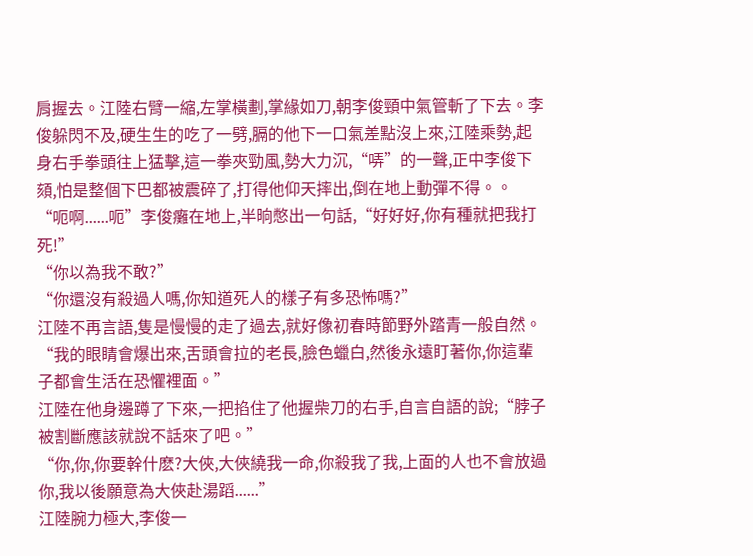肩握去。江陸右臂一縮,左掌橫劃,掌緣如刀,朝李俊頸中氣管斬了下去。李俊躲閃不及,硬生生的吃了一劈,膈的他下一口氣差點沒上來,江陸乘勢,起身右手拳頭往上猛擊,這一拳夾勁風,勢大力沉,“哢”的一聲,正中李俊下頦,怕是整個下巴都被震碎了,打得他仰天摔出,倒在地上動彈不得。。
“呃啊......呃”李俊癱在地上,半晌憋出一句話,“好好好,你有種就把我打死!”
“你以為我不敢?”
“你還沒有殺過人嗎,你知道死人的樣子有多恐怖嗎?”
江陸不再言語,隻是慢慢的走了過去,就好像初春時節野外踏青一般自然。
“我的眼睛會爆出來,舌頭會拉的老長,臉色蠟白,然後永遠盯著你,你這輩子都會生活在恐懼裡面。”
江陸在他身邊蹲了下來,一把掐住了他握柴刀的右手,自言自語的說;“脖子被割斷應該就說不話來了吧。”
“你,你,你要幹什麽?大俠,大俠繞我一命,你殺我了我,上面的人也不會放過你,我以後願意為大俠赴湯蹈......”
江陸腕力極大,李俊一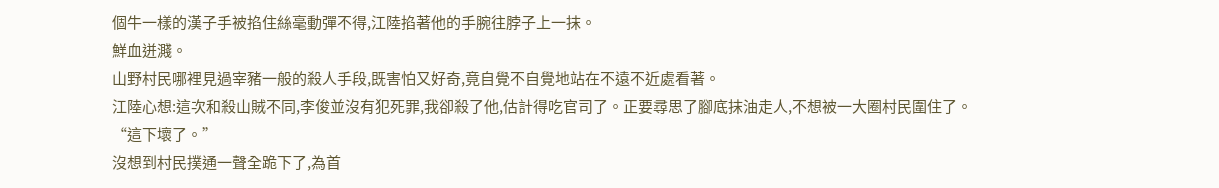個牛一樣的漢子手被掐住絲毫動彈不得,江陸掐著他的手腕往脖子上一抹。
鮮血迸濺。
山野村民哪裡見過宰豬一般的殺人手段,既害怕又好奇,竟自覺不自覺地站在不遠不近處看著。
江陸心想:這次和殺山賊不同,李俊並沒有犯死罪,我卻殺了他,估計得吃官司了。正要尋思了腳底抹油走人,不想被一大圈村民圍住了。
“這下壞了。”
沒想到村民撲通一聲全跪下了,為首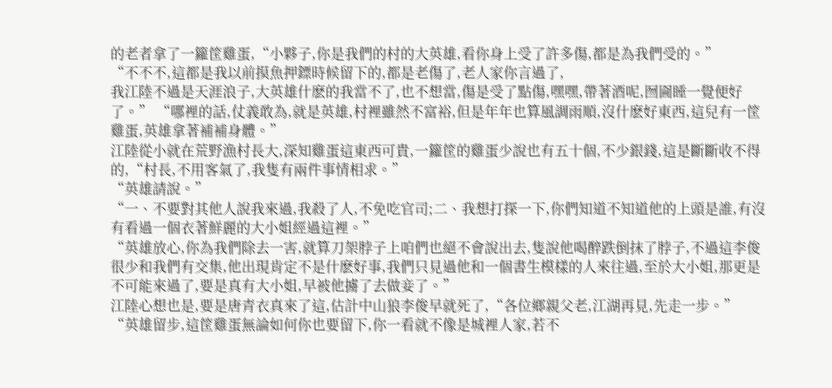的老者拿了一籮筐雞蛋,“小夥子,你是我們的村的大英雄,看你身上受了許多傷,都是為我們受的。”
“不不不,這都是我以前摸魚押鏢時候留下的,都是老傷了,老人家你言過了,
我江陸不過是天涯浪子,大英雄什麽的我當不了,也不想當,傷是受了點傷,嘿嘿,帶著酒呢,囫圇睡一覺便好了。” “哪裡的話,仗義敢為,就是英雄,村裡雖然不富裕,但是年年也算風調雨順,沒什麽好東西,這兒有一筐雞蛋,英雄拿著補補身體。”
江陸從小就在荒野漁村長大,深知雞蛋這東西可貴,一籮筐的雞蛋少說也有五十個,不少銀錢,這是斷斷收不得的,“村長,不用客氣了,我隻有兩件事情相求。”
“英雄請說。”
“一、不要對其他人說我來過,我殺了人,不免吃官司;二、我想打探一下,你們知道不知道他的上頭是誰,有沒有看過一個衣著鮮麗的大小姐經過這裡。”
“英雄放心,你為我們除去一害,就算刀架脖子上咱們也絕不會說出去,隻說他喝醉跌倒抹了脖子,不過這李俊很少和我們有交集,他出現肯定不是什麽好事,我們只見過他和一個書生模樣的人來往過,至於大小姐,那更是不可能來過了,要是真有大小姐,早被他擄了去做妾了。”
江陸心想也是,要是唐青衣真來了這,估計中山狼李俊早就死了,“各位鄉親父老,江湖再見,先走一步。”
“英雄留步,這筐雞蛋無論如何你也要留下,你一看就不像是城裡人家,若不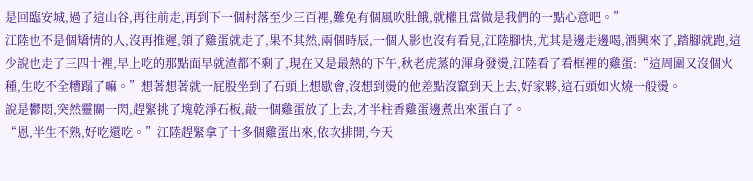是回臨安城,過了這山谷,再往前走,再到下一個村落至少三百裡,難免有個風吹肚餓,就權且當做是我們的一點心意吧。”
江陸也不是個矯情的人,沒再推遲,領了雞蛋就走了,果不其然,兩個時辰,一個人影也沒有看見,江陸腳快,尤其是邊走邊喝,酒興來了,踏腳就跑,這少說也走了三四十裡,早上吃的那點面早就渣都不剩了,現在又是最熱的下午,秋老虎蒸的渾身發燙,江陸看了看框裡的雞蛋:“這周圍又沒個火種,生吃不全糟蹋了嘛。”想著想著就一屁股坐到了石頭上想歇會,沒想到燙的他差點沒竄到天上去,好家夥,這石頭如火燒一般燙。
說是鬱悶,突然靈關一閃,趕緊挑了塊乾淨石板,敲一個雞蛋放了上去,才半柱香雞蛋邊煮出來蛋白了。
“恩,半生不熟,好吃還吃。”江陸趕緊拿了十多個雞蛋出來,依次排開,今天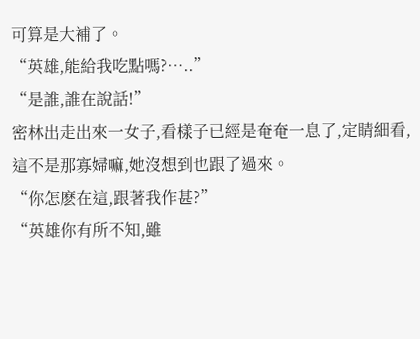可算是大補了。
“英雄,能給我吃點嗎?…..”
“是誰,誰在說話!”
密林出走出來一女子,看樣子已經是奄奄一息了,定睛細看,這不是那寡婦嘛,她沒想到也跟了過來。
“你怎麽在這,跟著我作甚?”
“英雄你有所不知,雖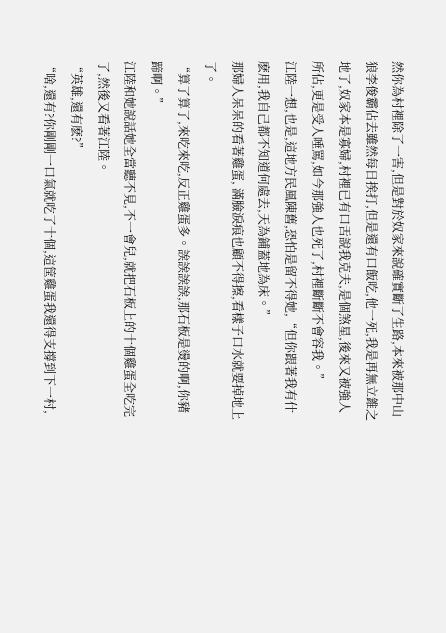然你為村裡除了一害,但是對於奴家來說確實斷了生路,本來被那中山狼李俊霸佔去雖然每日挨打,但是還有口飯吃,他一死,我是再無立錐之地了,奴家本是寡婦,村裡已有口舌說我克夫,是個煞星,後來又被強人所佔,更是受人唾罵,如今那強人也死了,村裡斷斷不會容我。”
江陸一想,也是,這地方民風陳舊,恐怕是留不得她,“但你跟著我有什麽用,我自己都不知道何處去,天為鋪蓋地為床。”
那婦人呆呆的看著雞蛋, 滿臉淚痕也顧不得擦,看樣子口水就要掉地上了。
“算了算了,來吃來吃,反正雞蛋多。誒誒誒誒,那石板是燙的啊,你豬蹄啊。”
江陸和她說話她全當聽不見,不一會兒,就把石板上的十個雞蛋全吃完了,然後又看著江陸。
“英雄,還有麽?”
“啥,還有?你剛剛一口氣就吃了十個,這筐雞蛋我還得支撐到下一村,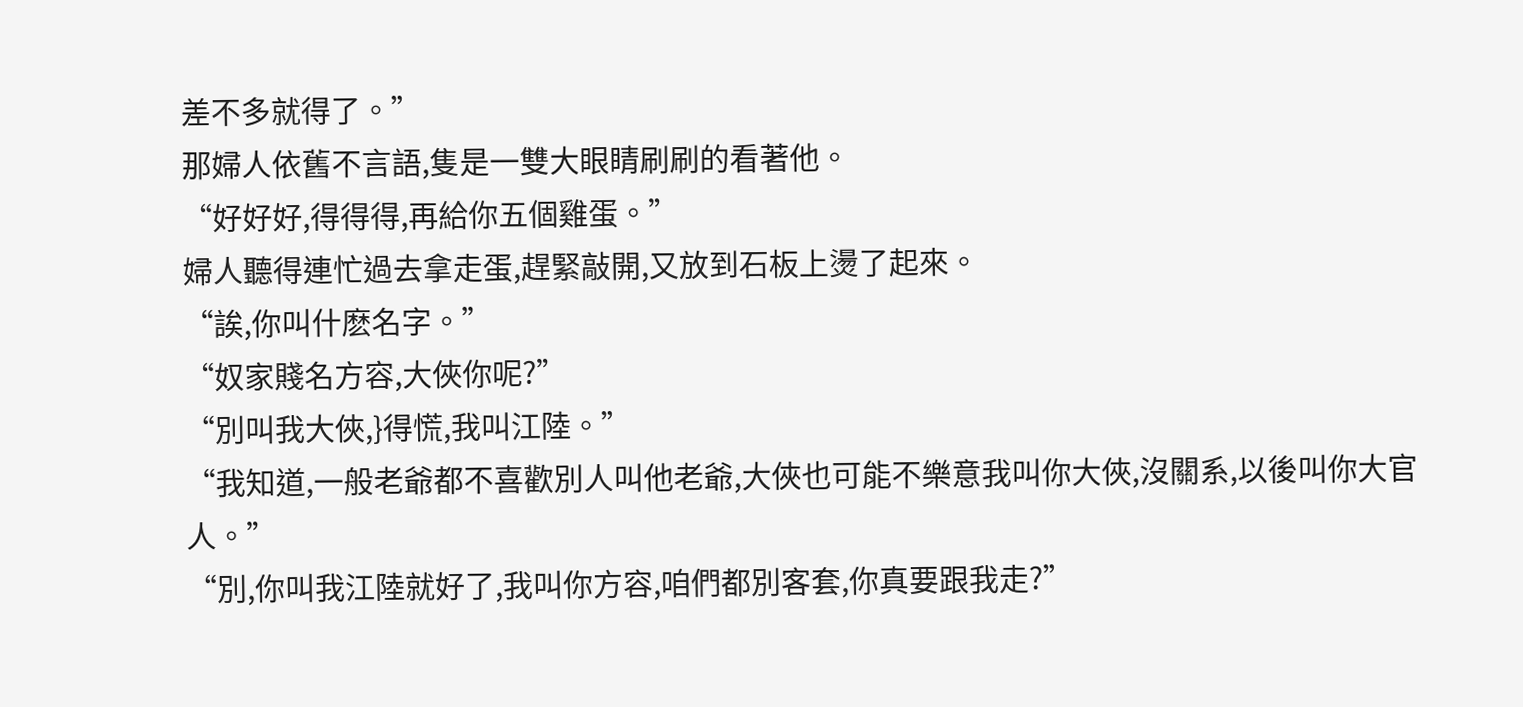差不多就得了。”
那婦人依舊不言語,隻是一雙大眼睛刷刷的看著他。
“好好好,得得得,再給你五個雞蛋。”
婦人聽得連忙過去拿走蛋,趕緊敲開,又放到石板上燙了起來。
“誒,你叫什麽名字。”
“奴家賤名方容,大俠你呢?”
“別叫我大俠,}得慌,我叫江陸。”
“我知道,一般老爺都不喜歡別人叫他老爺,大俠也可能不樂意我叫你大俠,沒關系,以後叫你大官人。”
“別,你叫我江陸就好了,我叫你方容,咱們都別客套,你真要跟我走?”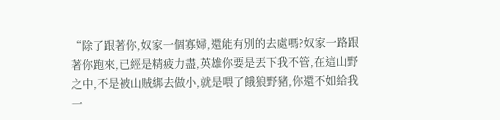“除了跟著你,奴家一個寡婦,還能有別的去處嗎?奴家一路跟著你跑來,已經是精疲力盡,英雄你要是丟下我不管,在這山野之中,不是被山賊綁去做小,就是喂了餓狼野豬,你還不如給我一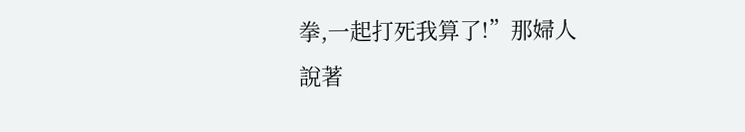拳,一起打死我算了!”那婦人說著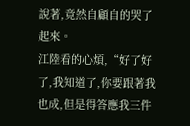說著,竟然自顧自的哭了起來。
江陸看的心煩,“好了好了,我知道了,你要跟著我也成,但是得答應我三件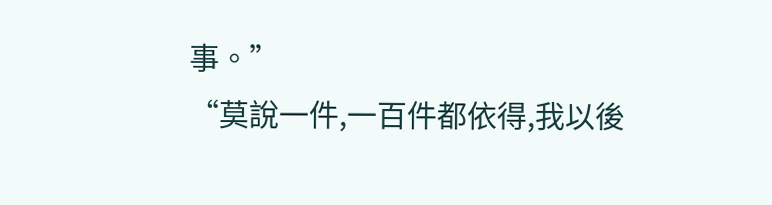事。”
“莫說一件,一百件都依得,我以後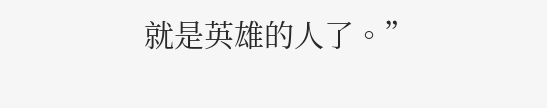就是英雄的人了。”